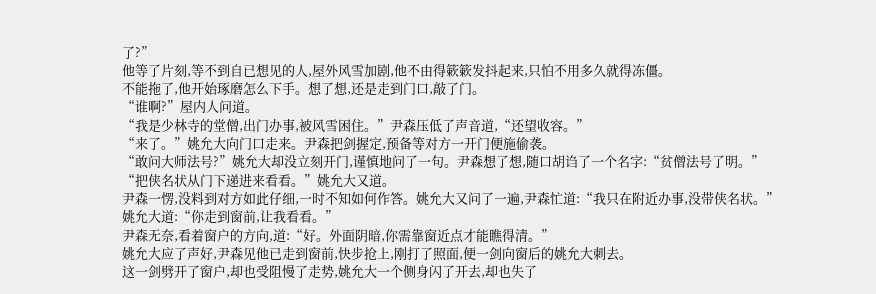了?”
他等了片刻,等不到自已想见的人,屋外风雪加剧,他不由得簌簌发抖起来,只怕不用多久就得冻僵。
不能拖了,他开始琢磨怎么下手。想了想,还是走到门口,敲了门。
“谁啊?”屋内人问道。
“我是少林寺的堂僧,出门办事,被风雪困住。”尹森压低了声音道,“还望收容。”
“来了。”姚允大向门口走来。尹森把剑握定,预备等对方一开门便施偷袭。
“敢问大师法号?”姚允大却没立刻开门,谨慎地问了一句。尹森想了想,随口胡诌了一个名字:“贫僧法号了明。”
“把侠名状从门下递进来看看。”姚允大又道。
尹森一愣,没料到对方如此仔细,一时不知如何作答。姚允大又问了一遍,尹森忙道:“我只在附近办事,没带侠名状。”
姚允大道:“你走到窗前,让我看看。”
尹森无奈,看着窗户的方向,道:“好。外面阴暗,你需靠窗近点才能瞧得清。”
姚允大应了声好,尹森见他已走到窗前,快步抢上,刚打了照面,便一剑向窗后的姚允大刺去。
这一剑劈开了窗户,却也受阻慢了走势,姚允大一个侧身闪了开去,却也失了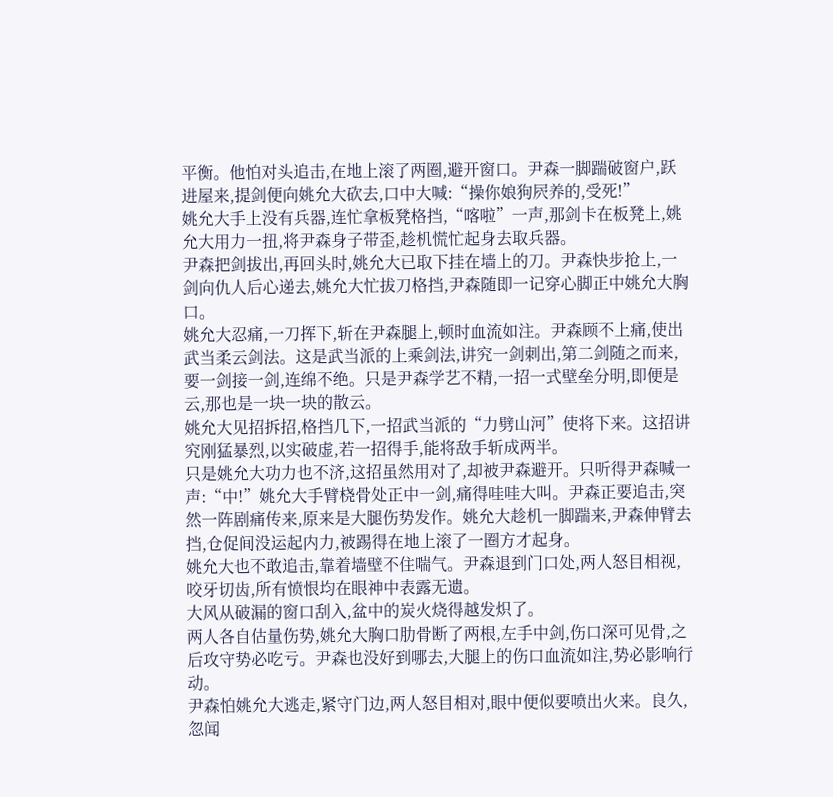平衡。他怕对头追击,在地上滚了两圈,避开窗口。尹森一脚踹破窗户,跃进屋来,提剑便向姚允大砍去,口中大喊:“操你娘狗屄养的,受死!”
姚允大手上没有兵器,连忙拿板凳格挡,“喀啦”一声,那剑卡在板凳上,姚允大用力一扭,将尹森身子带歪,趁机慌忙起身去取兵器。
尹森把剑拔出,再回头时,姚允大已取下挂在墙上的刀。尹森快步抢上,一剑向仇人后心递去,姚允大忙拔刀格挡,尹森随即一记穿心脚正中姚允大胸口。
姚允大忍痛,一刀挥下,斩在尹森腿上,顿时血流如注。尹森顾不上痛,使出武当柔云剑法。这是武当派的上乘剑法,讲究一剑刺出,第二剑随之而来,要一剑接一剑,连绵不绝。只是尹森学艺不精,一招一式壁垒分明,即便是云,那也是一块一块的散云。
姚允大见招拆招,格挡几下,一招武当派的“力劈山河”使将下来。这招讲究刚猛暴烈,以实破虚,若一招得手,能将敌手斩成两半。
只是姚允大功力也不济,这招虽然用对了,却被尹森避开。只听得尹森喊一声:“中!”姚允大手臂桡骨处正中一剑,痛得哇哇大叫。尹森正要追击,突然一阵剧痛传来,原来是大腿伤势发作。姚允大趁机一脚踹来,尹森伸臂去挡,仓促间没运起内力,被踢得在地上滚了一圈方才起身。
姚允大也不敢追击,靠着墙壁不住喘气。尹森退到门口处,两人怒目相视,咬牙切齿,所有愤恨均在眼神中表露无遗。
大风从破漏的窗口刮入,盆中的炭火烧得越发炽了。
两人各自估量伤势,姚允大胸口肋骨断了两根,左手中剑,伤口深可见骨,之后攻守势必吃亏。尹森也没好到哪去,大腿上的伤口血流如注,势必影响行动。
尹森怕姚允大逃走,紧守门边,两人怒目相对,眼中便似要喷出火来。良久,忽闻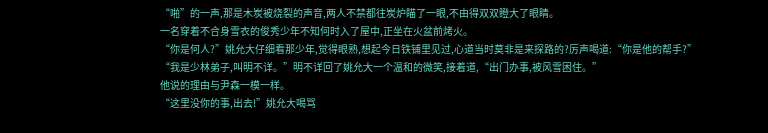“啪”的一声,那是木炭被烧裂的声音,两人不禁都往炭炉瞄了一眼,不由得双双瞪大了眼睛。
一名穿着不合身雪衣的俊秀少年不知何时入了屋中,正坐在火盆前烤火。
“你是何人?”姚允大仔细看那少年,觉得眼熟,想起今日铁铺里见过,心道当时莫非是来探路的?厉声喝道:“你是他的帮手?”
“我是少林弟子,叫明不详。”明不详回了姚允大一个温和的微笑,接着道,“出门办事,被风雪困住。”
他说的理由与尹森一模一样。
“这里没你的事,出去!”姚允大喝骂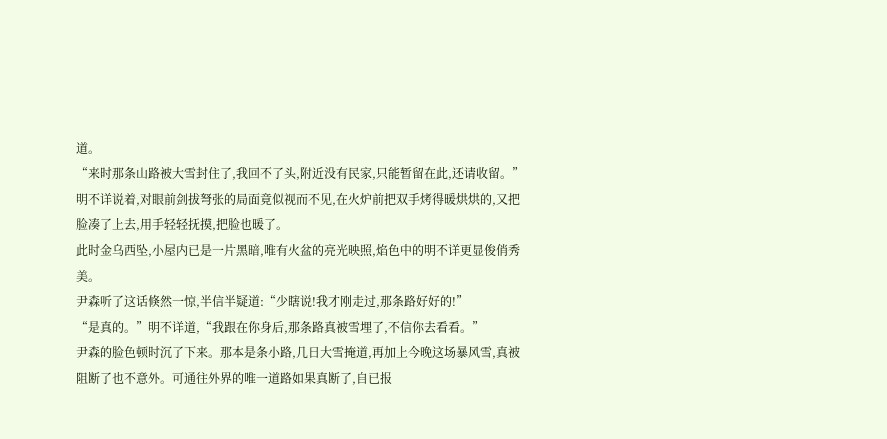道。
“来时那条山路被大雪封住了,我回不了头,附近没有民家,只能暂留在此,还请收留。”明不详说着,对眼前剑拔弩张的局面竟似视而不见,在火炉前把双手烤得暖烘烘的,又把脸凑了上去,用手轻轻抚摸,把脸也暖了。
此时金乌西坠,小屋内已是一片黑暗,唯有火盆的亮光映照,焰色中的明不详更显俊俏秀美。
尹森听了这话倏然一惊,半信半疑道:“少瞎说!我才刚走过,那条路好好的!”
“是真的。”明不详道,“我跟在你身后,那条路真被雪埋了,不信你去看看。”
尹森的脸色顿时沉了下来。那本是条小路,几日大雪掩道,再加上今晚这场暴风雪,真被阻断了也不意外。可通往外界的唯一道路如果真断了,自已报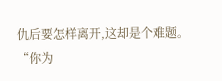仇后要怎样离开,这却是个难题。
“你为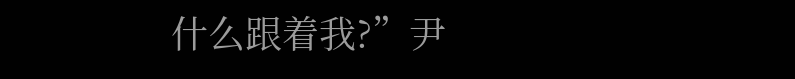什么跟着我?”尹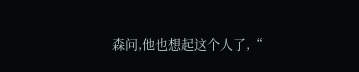森问,他也想起这个人了,“